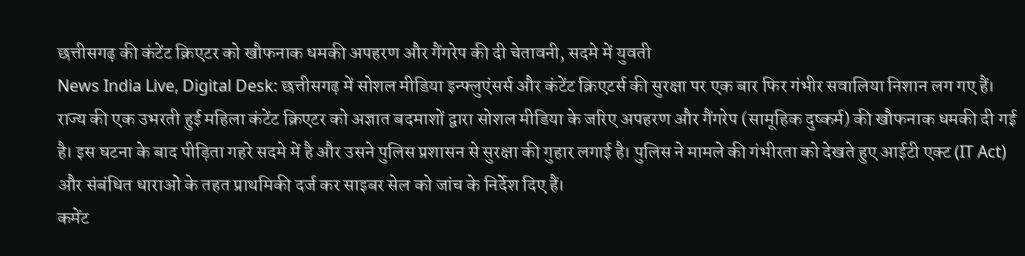छत्तीसगढ़ की कंटेंट क्रिएटर को खौफनाक धमकी अपहरण और गैंगरेप की दी चेतावनी, सदमे में युवती
News India Live, Digital Desk: छत्तीसगढ़ में सोशल मीडिया इन्फ्लुएंसर्स और कंटेंट क्रिएटर्स की सुरक्षा पर एक बार फिर गंभीर सवालिया निशान लग गए हैं। राज्य की एक उभरती हुई महिला कंटेंट क्रिएटर को अज्ञात बदमाशों द्वारा सोशल मीडिया के जरिए अपहरण और गैंगरेप (सामूहिक दुष्कर्म) की खौफनाक धमकी दी गई है। इस घटना के बाद पीड़िता गहरे सदमे में है और उसने पुलिस प्रशासन से सुरक्षा की गुहार लगाई है। पुलिस ने मामले की गंभीरता को देखते हुए आईटी एक्ट (IT Act) और संबंधित धाराओं के तहत प्राथमिकी दर्ज कर साइबर सेल को जांच के निर्देश दिए हैं।
कमेंट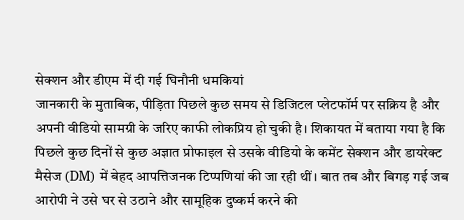सेक्शन और डीएम में दी गई घिनौनी धमकियां
जानकारी के मुताबिक, पीड़िता पिछले कुछ समय से डिजिटल प्लेटफॉर्म पर सक्रिय है और अपनी वीडियो सामग्री के जरिए काफी लोकप्रिय हो चुकी है। शिकायत में बताया गया है कि पिछले कुछ दिनों से कुछ अज्ञात प्रोफाइल से उसके वीडियो के कमेंट सेक्शन और डायरेक्ट मैसेज (DM) में बेहद आपत्तिजनक टिप्पणियां की जा रही थीं। बात तब और बिगड़ गई जब आरोपी ने उसे घर से उठाने और सामूहिक दुष्कर्म करने की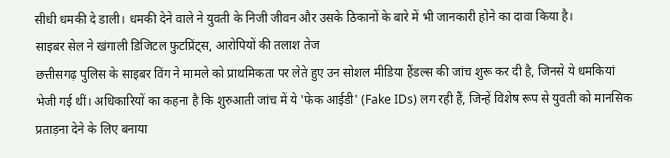सीधी धमकी दे डाली। धमकी देने वाले ने युवती के निजी जीवन और उसके ठिकानों के बारे में भी जानकारी होने का दावा किया है।
साइबर सेल ने खंगाली डिजिटल फुटप्रिंट्स, आरोपियों की तलाश तेज
छत्तीसगढ़ पुलिस के साइबर विंग ने मामले को प्राथमिकता पर लेते हुए उन सोशल मीडिया हैंडल्स की जांच शुरू कर दी है, जिनसे ये धमकियां भेजी गई थीं। अधिकारियों का कहना है कि शुरुआती जांच में ये 'फेक आईडी' (Fake IDs) लग रही हैं, जिन्हें विशेष रूप से युवती को मानसिक प्रताड़ना देने के लिए बनाया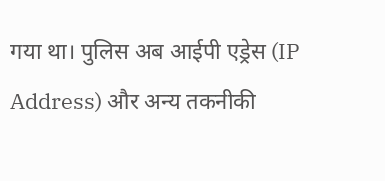गया था। पुलिस अब आईपी एड्रेस (IP Address) और अन्य तकनीकी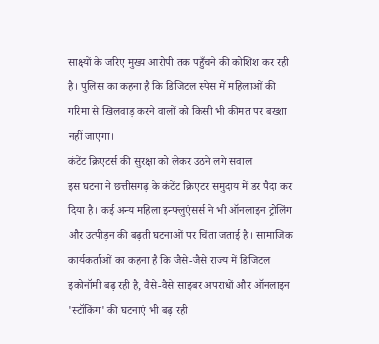साक्ष्यों के जरिए मुख्य आरोपी तक पहुँचने की कोशिश कर रही है। पुलिस का कहना है कि डिजिटल स्पेस में महिलाओं की गरिमा से खिलवाड़ करने वालों को किसी भी कीमत पर बख्शा नहीं जाएगा।
कंटेंट क्रिएटर्स की सुरक्षा को लेकर उठने लगे सवाल
इस घटना ने छत्तीसगढ़ के कंटेंट क्रिएटर समुदाय में डर पैदा कर दिया है। कई अन्य महिला इन्फ्लुएंसर्स ने भी ऑनलाइन ट्रोलिंग और उत्पीड़न की बढ़ती घटनाओं पर चिंता जताई है। सामाजिक कार्यकर्ताओं का कहना है कि जैसे-जैसे राज्य में डिजिटल इकोनॉमी बढ़ रही है, वैसे-वैसे साइबर अपराधों और ऑनलाइन 'स्टॉकिंग' की घटनाएं भी बढ़ रही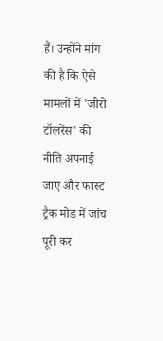हैं। उन्होंने मांग की है कि ऐसे मामलों में 'जीरो टॉलरेंस' की नीति अपनाई जाए और फास्ट ट्रैक मोड में जांच पूरी कर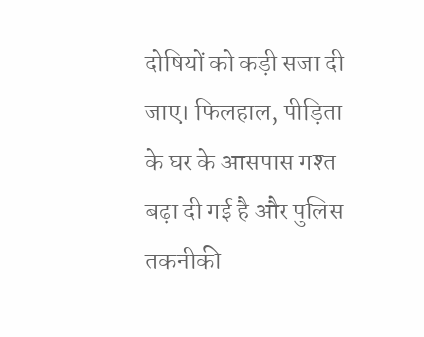दोषियों को कड़ी सजा दी जाए। फिलहाल, पीड़िता के घर के आसपास गश्त बढ़ा दी गई है और पुलिस तकनीकी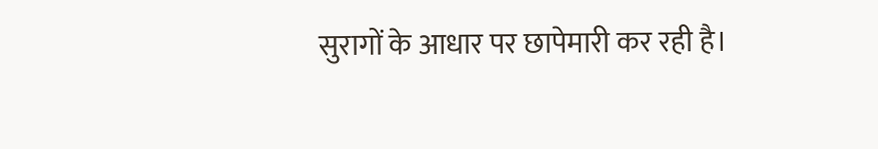सुरागों के आधार पर छापेमारी कर रही है।